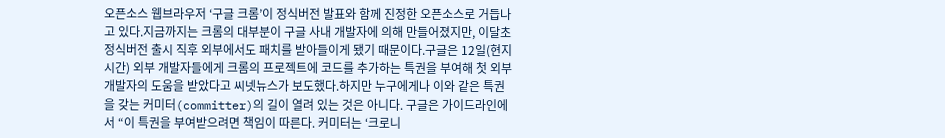오픈소스 웹브라우저 ‘구글 크롬’이 정식버전 발표와 함께 진정한 오픈소스로 거듭나고 있다.지금까지는 크롬의 대부분이 구글 사내 개발자에 의해 만들어졌지만, 이달초 정식버전 출시 직후 외부에서도 패치를 받아들이게 됐기 때문이다.구글은 12일(현지시간) 외부 개발자들에게 크롬의 프로젝트에 코드를 추가하는 특권을 부여해 첫 외부 개발자의 도움을 받았다고 씨넷뉴스가 보도했다.하지만 누구에게나 이와 같은 특권을 갖는 커미터(committer)의 길이 열려 있는 것은 아니다. 구글은 가이드라인에서 “이 특권을 부여받으려면 책임이 따른다. 커미터는 ‘크로니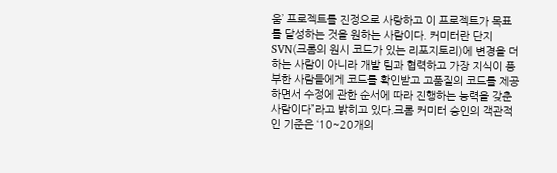움’ 프로젝트를 진정으로 사랑하고 이 프로젝트가 목표를 달성하는 것을 원하는 사람이다. 커미터란 단지 SVN(크롬의 원시 코드가 있는 리포지토리)에 변경을 더하는 사람이 아니라 개발 팀과 협력하고 가장 지식이 풍부한 사람들에게 코드를 확인받고 고품질의 코드를 제공하면서 수정에 관한 순서에 따라 진행하는 능력을 갖춘 사람이다”라고 밝히고 있다.크롬 커미터 승인의 객관적인 기준은 ‘10~20개의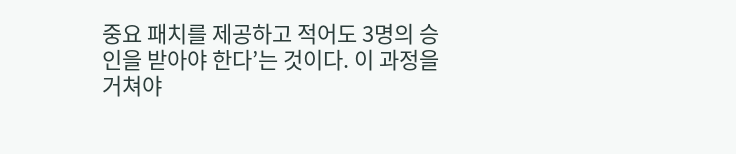중요 패치를 제공하고 적어도 3명의 승인을 받아야 한다’는 것이다. 이 과정을 거쳐야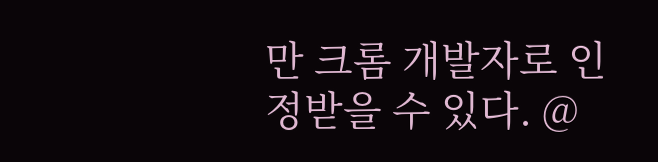만 크롬 개발자로 인정받을 수 있다. @